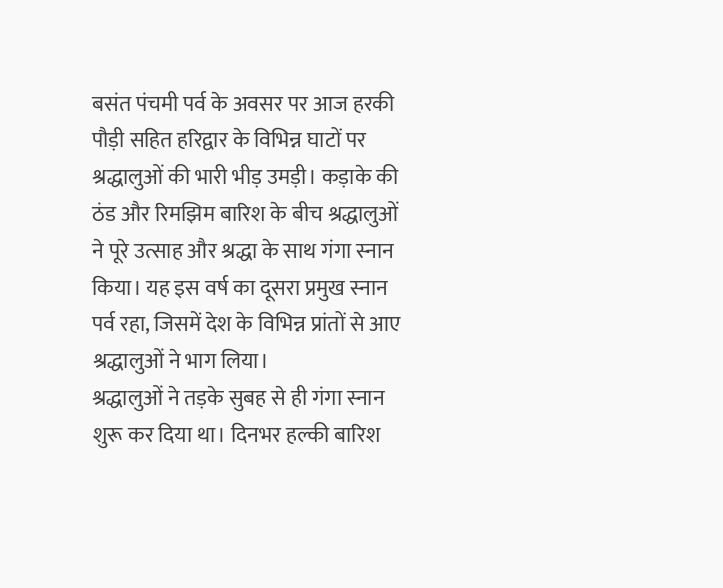बसंत पंचमी पर्व के अवसर पर आज हरकी पौड़ी सहित हरिद्वार के विभिन्न घाटों पर श्रद्धालुओं की भारी भीड़ उमड़ी। कड़ाके की ठंड और रिमझिम बारिश के बीच श्रद्धालुओं ने पूरे उत्साह और श्रद्धा के साथ गंगा स्नान किया। यह इस वर्ष का दूसरा प्रमुख स्नान पर्व रहा, जिसमें देश के विभिन्न प्रांतों से आए श्रद्धालुओं ने भाग लिया।
श्रद्धालुओं ने तड़के सुबह से ही गंगा स्नान शुरू कर दिया था। दिनभर हल्की बारिश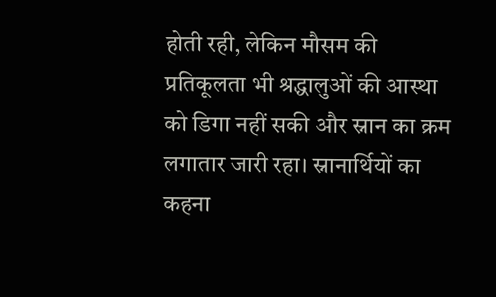होती रही, लेकिन मौसम की प्रतिकूलता भी श्रद्धालुओं की आस्था को डिगा नहीं सकी और स्नान का क्रम लगातार जारी रहा। स्नानार्थियों का कहना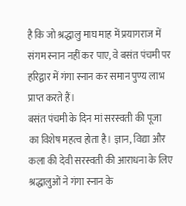है कि जो श्रद्धालु माघ माह में प्रयागराज में संगम स्नान नहीं कर पाए, वे बसंत पंचमी पर हरिद्वार में गंगा स्नान कर समान पुण्य लाभ प्राप्त करते हैं।
बसंत पंचमी के दिन मां सरस्वती की पूजा का विशेष महत्व होता है। ज्ञान, विद्या और कला की देवी सरस्वती की आराधना के लिए श्रद्धालुओं ने गंगा स्नान के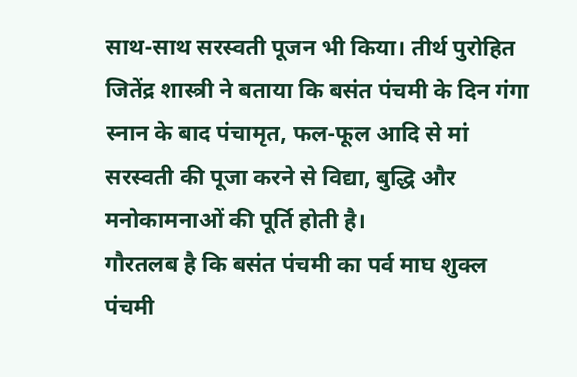साथ-साथ सरस्वती पूजन भी किया। तीर्थ पुरोहित जितेंद्र शास्त्री ने बताया कि बसंत पंचमी के दिन गंगा स्नान के बाद पंचामृत, फल-फूल आदि से मां सरस्वती की पूजा करने से विद्या, बुद्धि और मनोकामनाओं की पूर्ति होती है।
गौरतलब है कि बसंत पंचमी का पर्व माघ शुक्ल पंचमी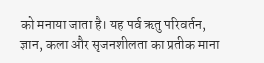को मनाया जाता है। यह पर्व ऋतु परिवर्तन, ज्ञान, कला और सृजनशीलता का प्रतीक माना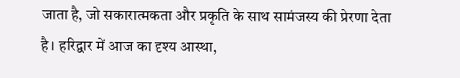जाता है, जो सकारात्मकता और प्रकृति के साथ सामंजस्य की प्रेरणा देता है। हरिद्वार में आज का दृश्य आस्था,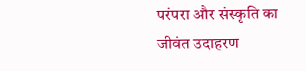परंपरा और संस्कृति का जीवंत उदाहरण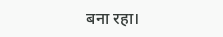बना रहा।